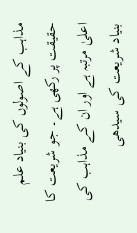مذاہب کے اصولوں کی بنیاد علم حقیقت پر رکھی ہے۔ جو شریعت کا اعلیٰ مرتبہ ہے اور ان کے مذاہب کی بنیاد شریعت کی سیدھی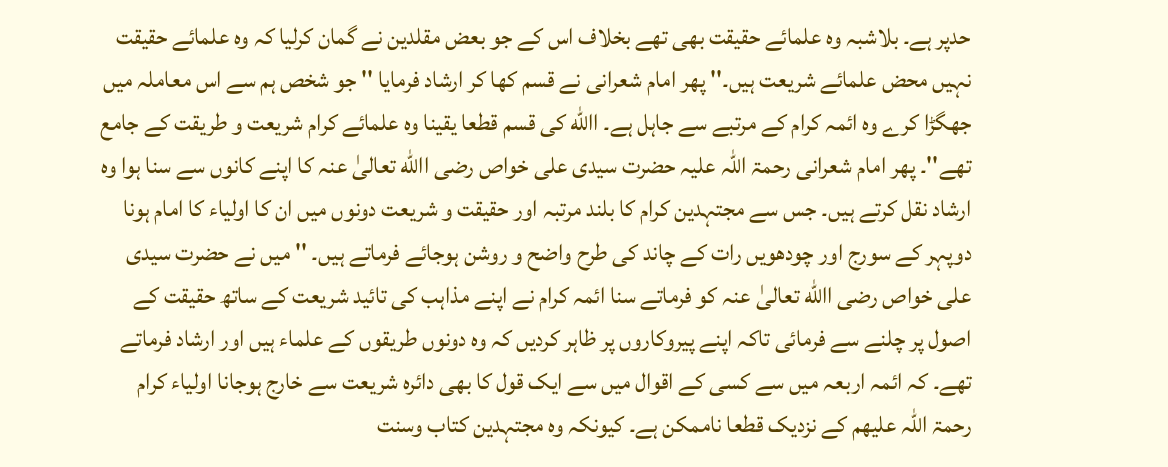حدپر ہے۔ بلاشبہ وہ علمائے حقیقت بھی تھے بخلاف اس کے جو بعض مقلدین نے گمان کرلیا کہ وہ علمائے حقیقت نہیں محض علمائے شریعت ہیں۔'' پھر امام شعرانی نے قسم کھا کر ارشاد فرمایا '' جو شخص ہم سے اس معاملہ میں جھگڑا کرے وہ ائمہ کرام کے مرتبے سے جاہل ہے۔ االله کی قسم قطعا یقینا وہ علمائے کرام شریعت و طریقت کے جامع تھے''۔ پھر امام شعرانی رحمۃ اللہ علیہ حضرت سیدی علی خواص رضی االله تعالیٰ عنہ کا اپنے کانوں سے سنا ہوا وہ ارشاد نقل کرتے ہیں۔ جس سے مجتہدین کرام کا بلند مرتبہ اور حقیقت و شریعت دونوں میں ان کا اولیاء کا امام ہونا دوپہر کے سورج اور چودھویں رات کے چاند کی طرح واضح و روشن ہوجائے فرماتے ہیں۔ '' میں نے حضرت سیدی علی خواص رضی االله تعالیٰ عنہ کو فرماتے سنا ائمہ کرام نے اپنے مذاہب کی تائید شریعت کے ساتھ حقیقت کے اصول پر چلنے سے فرمائی تاکہ اپنے پیروکاروں پر ظاہر کردیں کہ وہ دونوں طریقوں کے علماء ہیں اور ارشاد فرماتے تھے۔ کہ ائمہ اربعہ میں سے کسی کے اقوال میں سے ایک قول کا بھی دائرہ شریعت سے خارج ہوجانا اولیاء کرام رحمۃ اللہ علیھم کے نزدیک قطعا ناممکن ہے۔ کیونکہ وہ مجتہدین کتاب وسنت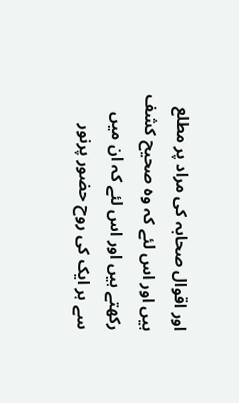اور اقوال صحابہ کی مراد پر مطلع ہیں اور اس لئے کہ وہ صحیح کشف رکھتے ہیں اور اس لئے کہ ان میں سے ہر ایک کی روح حضور پرنور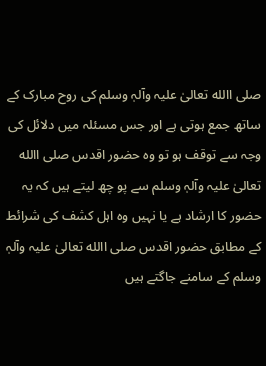صلی االله تعالیٰ علیہ وآلہٖ وسلم کی روح مبارک کے ساتھ جمع ہوتی ہے اور جس مسئلہ میں دلائل کی وجہ سے توقف ہو تو وہ حضور اقدس صلی االله تعالیٰ علیہ وآلہٖ وسلم سے پو چھ لیتے ہیں کہ یہ حضور کا ارشاد ہے یا نہیں وہ اہل کشف کی شرائط کے مطابق حضور اقدس صلی االله تعالیٰ علیہ وآلہٖ وسلم کے سامنے جاگتے ہیں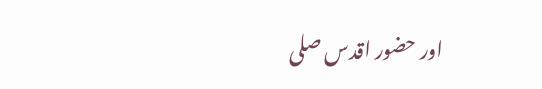اور حضور اقدس صلی